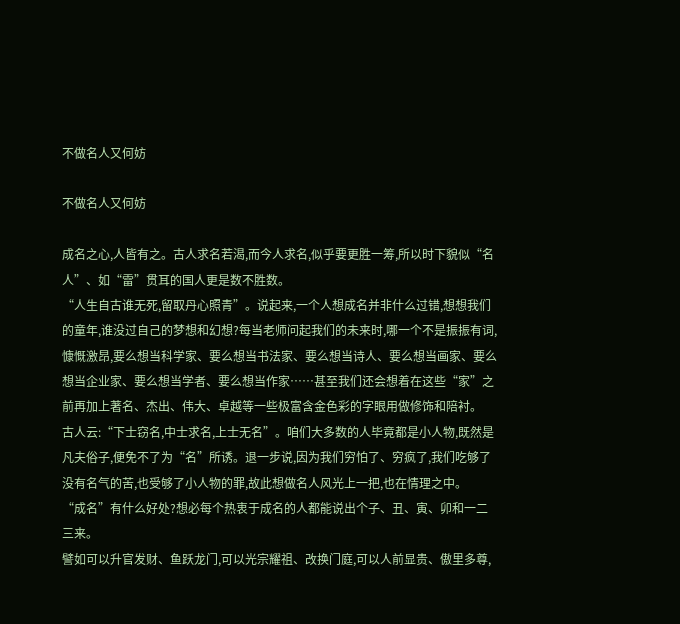不做名人又何妨

不做名人又何妨

成名之心,人皆有之。古人求名若渴,而今人求名,似乎要更胜一筹,所以时下貌似“名人”、如“雷”贯耳的国人更是数不胜数。
“人生自古谁无死,留取丹心照青”。说起来,一个人想成名并非什么过错,想想我们的童年,谁没过自己的梦想和幻想?每当老师问起我们的未来时,哪一个不是振振有词,慷慨激昂,要么想当科学家、要么想当书法家、要么想当诗人、要么想当画家、要么想当企业家、要么想当学者、要么想当作家……甚至我们还会想着在这些“家”之前再加上著名、杰出、伟大、卓越等一些极富含金色彩的字眼用做修饰和陪衬。
古人云:“下士窃名,中士求名,上士无名”。咱们大多数的人毕竟都是小人物,既然是凡夫俗子,便免不了为“名”所诱。退一步说,因为我们穷怕了、穷疯了,我们吃够了没有名气的苦,也受够了小人物的罪,故此想做名人风光上一把,也在情理之中。
“成名”有什么好处?想必每个热衷于成名的人都能说出个子、丑、寅、卯和一二三来。
譬如可以升官发财、鱼跃龙门,可以光宗耀祖、改换门庭,可以人前显贵、傲里多尊,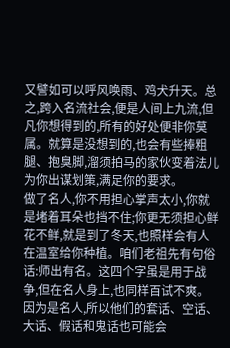又譬如可以呼风唤雨、鸡犬升天。总之,跨入名流社会,便是人间上九流,但凡你想得到的,所有的好处便非你莫属。就算是没想到的,也会有些捧粗腿、抱臭脚,溜须拍马的家伙变着法儿为你出谋划策,满足你的要求。
做了名人,你不用担心掌声太小,你就是堵着耳朵也挡不住;你更无须担心鲜花不鲜,就是到了冬天,也照样会有人在温室给你种植。咱们老祖先有句俗话:师出有名。这四个字虽是用于战争,但在名人身上,也同样百试不爽。因为是名人,所以他们的套话、空话、大话、假话和鬼话也可能会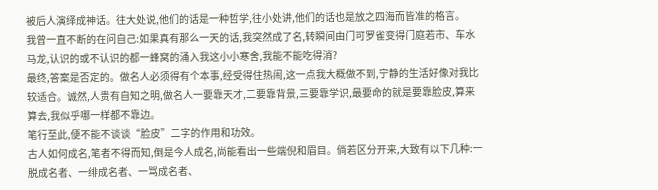被后人演绎成神话。往大处说,他们的话是一种哲学,往小处讲,他们的话也是放之四海而皆准的格言。
我曾一直不断的在问自己:如果真有那么一天的话,我突然成了名,转瞬间由门可罗雀变得门庭若市、车水马龙,认识的或不认识的都一蜂窝的涌入我这小小寒舍,我能不能吃得消?
最终,答案是否定的。做名人必须得有个本事,经受得住热闹,这一点我大概做不到,宁静的生活好像对我比较适合。诚然,人贵有自知之明,做名人一要靠天才,二要靠背景,三要靠学识,最要命的就是要靠脸皮,算来算去,我似乎哪一样都不靠边。
笔行至此,便不能不谈谈“脸皮”二字的作用和功效。
古人如何成名,笔者不得而知,倒是今人成名,尚能看出一些端倪和眉目。倘若区分开来,大致有以下几种:一脱成名者、一绯成名者、一骂成名者、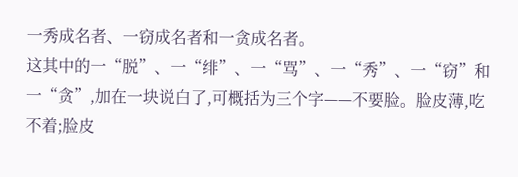一秀成名者、一窃成名者和一贪成名者。
这其中的一“脱”、一“绯”、一“骂”、一“秀”、一“窃”和一“贪”,加在一块说白了,可概括为三个字——不要脸。脸皮薄,吃不着;脸皮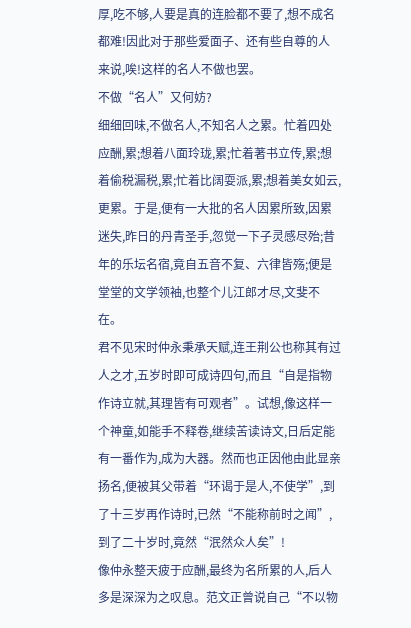厚,吃不够,人要是真的连脸都不要了,想不成名都难!因此对于那些爱面子、还有些自尊的人来说,唉!这样的名人不做也罢。
不做“名人”又何妨?
细细回味,不做名人,不知名人之累。忙着四处应酬,累;想着八面玲珑,累;忙着著书立传,累;想着偷税漏税,累;忙着比阔耍派,累;想着美女如云,更累。于是,便有一大批的名人因累所致,因累迷失,昨日的丹青圣手,忽觉一下子灵感尽殆;昔年的乐坛名宿,竟自五音不复、六律皆殇;便是堂堂的文学领袖,也整个儿江郎才尽,文斐不在。
君不见宋时仲永秉承天赋,连王荆公也称其有过人之才,五岁时即可成诗四句,而且“自是指物作诗立就,其理皆有可观者”。试想,像这样一个神童,如能手不释卷,继续苦读诗文,日后定能有一番作为,成为大器。然而也正因他由此显亲扬名,便被其父带着“环谒于是人,不使学”,到了十三岁再作诗时,已然“不能称前时之闻”,到了二十岁时,竟然“泯然众人矣”!
像仲永整天疲于应酬,最终为名所累的人,后人多是深深为之叹息。范文正曾说自己“不以物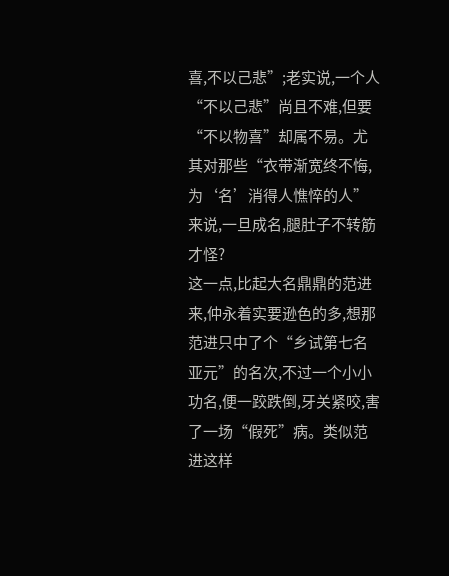喜,不以己悲”;老实说,一个人“不以己悲”尚且不难,但要“不以物喜”却属不易。尤其对那些“衣带渐宽终不悔,为‘名’消得人憔悴的人”来说,一旦成名,腿肚子不转筋才怪?
这一点,比起大名鼎鼎的范进来,仲永着实要逊色的多,想那范进只中了个“乡试第七名亚元”的名次,不过一个小小功名,便一跤跌倒,牙关紧咬,害了一场“假死”病。类似范进这样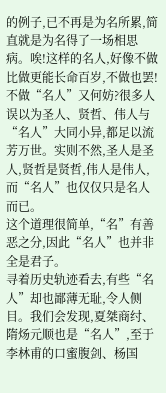的例子,已不再是为名所累,简直就是为名得了一场相思病。唉!这样的名人,好像不做比做更能长命百岁,不做也罢!
不做“名人”又何妨?很多人误以为圣人、贤哲、伟人与“名人”大同小异,都足以流芳万世。实则不然,圣人是圣人,贤哲是贤哲,伟人是伟人,而“名人”也仅仅只是名人而已。
这个道理很简单,“名”有善恶之分,因此“名人”也并非全是君子。
寻着历史轨迹看去,有些“名人”却也鄙薄无耻,令人侧目。我们会发现,夏桀商纣、隋炀元顺也是“名人”,至于李林甫的口蜜腹剑、杨国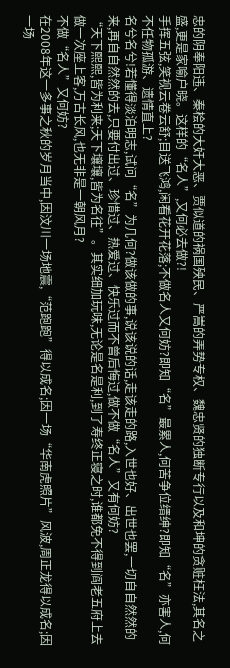忠的阴奉阳违、秦桧的大奸大恶、贾似道的祸国殃民、严嵩的弄势专权、魏忠贤的独断专行以及和坤的贪赃枉法,其名之盛,更是家喻户晓。这样的“名人”,又何必去做?!
手挥五弦,笑视云卷云舒;目送飞鸿,闲看花开花落;不做名人又何妨?即知“名”最累人,何苦争位缙绅?即知“名”亦害人,何不任物孤游、遗情直上?
名兮名兮!若懂得淡泊明志,试问“名”为几何?做该做的事,说该说的话,走该走的路,入世也好、出世也罢,一切自自然然的来,再自自然然的去,只要付出过、珍惜过、热爱过、快乐过而不曾后悔过,做不做“名人”又有何妨?
“天下熙熙,皆为利来;天下壤壤,皆为名往”。其实细加玩味,无论是名是利,到了寿终正寝之时,谁都免不得到阎老五府上去做一次座上客,万古长风,也无非是一朝风月?
不做“名人”又何妨?
在2008年这一多事之秋的岁月当中,因汶川一场地震,“范跑跑”得以成名;因一场“华南虎照片”风波,周正龙得以成名;因一场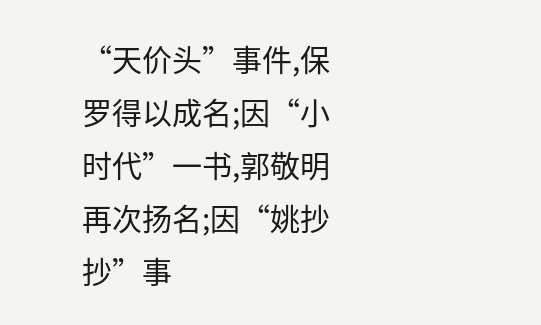“天价头”事件,保罗得以成名;因“小时代”一书,郭敬明再次扬名;因“姚抄抄”事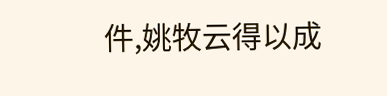件,姚牧云得以成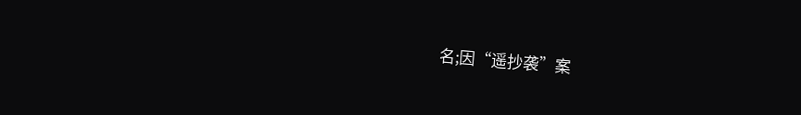名;因“遥抄袭”案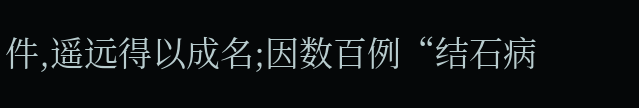件,遥远得以成名;因数百例“结石病